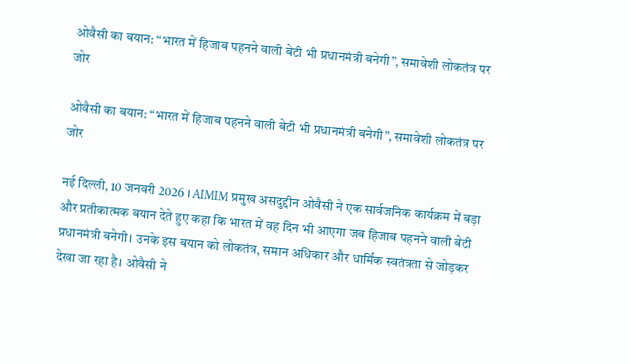ओवैसी का बयान: “भारत में हिजाब पहनने वाली बेटी भी प्रधानमंत्री बनेगी”, समावेशी लोकतंत्र पर जोर

ओवैसी का बयान: “भारत में हिजाब पहनने वाली बेटी भी प्रधानमंत्री बनेगी”, समावेशी लोकतंत्र पर जोर

नई दिल्ली, 10 जनवरी 2026 । AIMIM प्रमुख असदुद्दीन ओवैसी ने एक सार्वजनिक कार्यक्रम में बड़ा और प्रतीकात्मक बयान देते हुए कहा कि भारत में वह दिन भी आएगा जब हिजाब पहनने वाली बेटी प्रधानमंत्री बनेगी। उनके इस बयान को लोकतंत्र, समान अधिकार और धार्मिक स्वतंत्रता से जोड़कर देखा जा रहा है। ओवैसी ने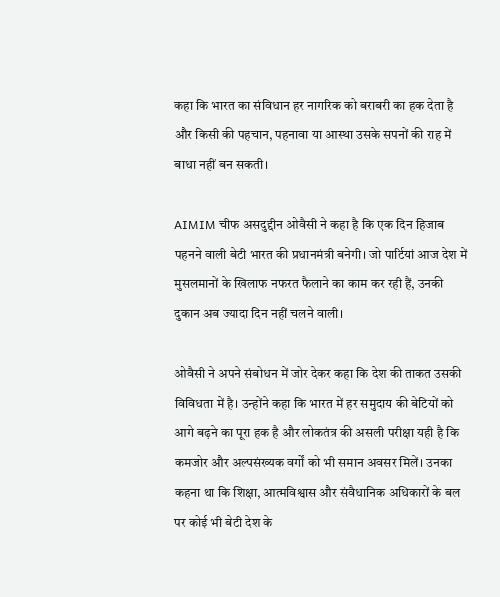कहा कि भारत का संविधान हर नागरिक को बराबरी का हक देता है और किसी की पहचान, पहनावा या आस्था उसके सपनों की राह में बाधा नहीं बन सकती।

AIMIM चीफ असदुद्दीन ओवैसी ने कहा है कि एक दिन हिजाब पहनने वाली बेटी भारत की प्रधानमंत्री बनेगी। जो पार्टियां आज देश में मुसलमानों के खिलाफ नफरत फैलाने का काम कर रही हैं, उनकी दुकान अब ज्यादा दिन नहीं चलने वाली।

ओवैसी ने अपने संबोधन में जोर देकर कहा कि देश की ताकत उसकी विविधता में है। उन्होंने कहा कि भारत में हर समुदाय की बेटियों को आगे बढ़ने का पूरा हक है और लोकतंत्र की असली परीक्षा यही है कि कमजोर और अल्पसंख्यक वर्गों को भी समान अवसर मिलें। उनका कहना था कि शिक्षा, आत्मविश्वास और संवैधानिक अधिकारों के बल पर कोई भी बेटी देश के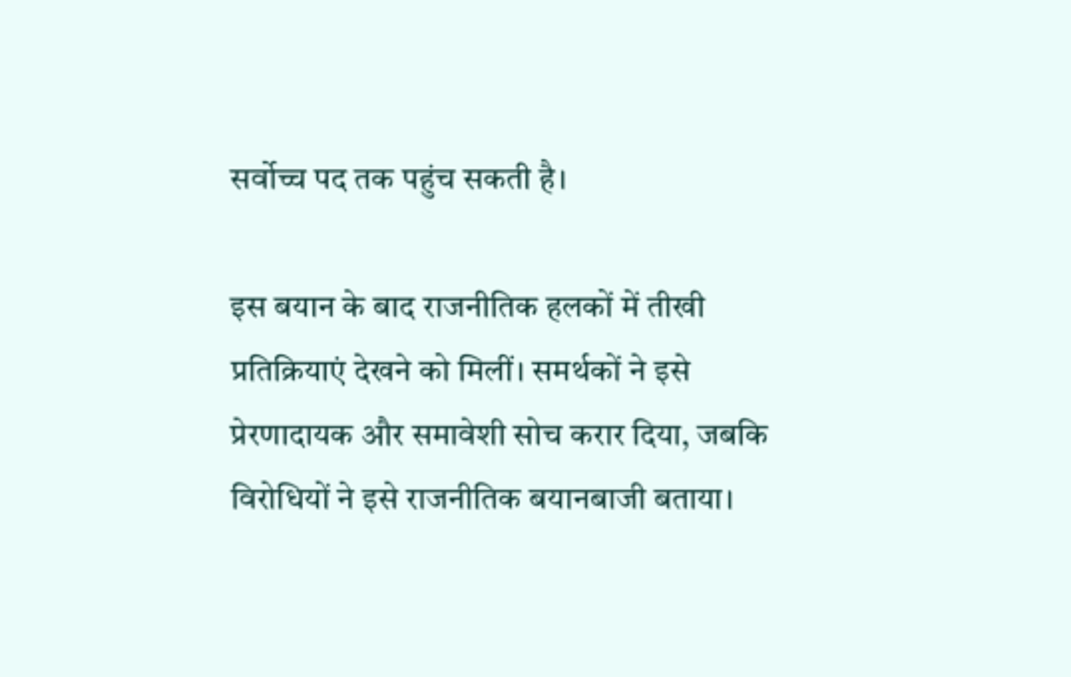सर्वोच्च पद तक पहुंच सकती है।

इस बयान के बाद राजनीतिक हलकों में तीखी प्रतिक्रियाएं देखने को मिलीं। समर्थकों ने इसे प्रेरणादायक और समावेशी सोच करार दिया, जबकि विरोधियों ने इसे राजनीतिक बयानबाजी बताया।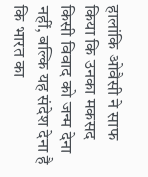हालांकि ओवैसी ने साफ किया कि उनका मकसद किसी विवाद को जन्म देना नहीं, बल्कि यह संदेश देना है कि भारत का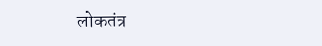लोकतंत्र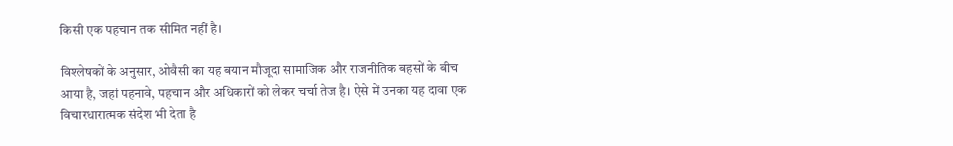किसी एक पहचान तक सीमित नहीं है।

विश्लेषकों के अनुसार, ओवैसी का यह बयान मौजूदा सामाजिक और राजनीतिक बहसों के बीच आया है, जहां पहनावे, पहचान और अधिकारों को लेकर चर्चा तेज है। ऐसे में उनका यह दावा एक विचारधारात्मक संदेश भी देता है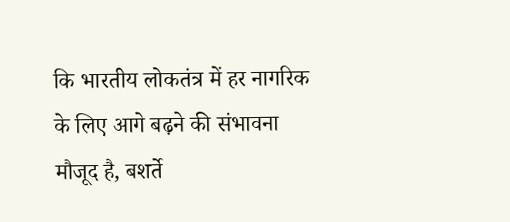कि भारतीय लोकतंत्र में हर नागरिक के लिए आगे बढ़ने की संभावना मौजूद है, बशर्ते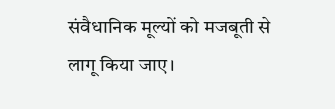संवैधानिक मूल्यों को मजबूती से लागू किया जाए।